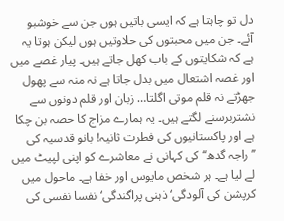دل تو چاہتا ہے کہ ایسی باتیں ہوں جن سے خوشبو آئے۔ جن میں محبتوں کی حلاوتیں ہوں لیکن ہوتا یہ ہے کہ شکایتوں کے باب کھل جاتے ہیں۔ پیار غصے میں اور غصہ اشتعال میں بدل جاتا ہے نہ منہ سے پھول جھڑتے نہ قلم موتی اگلتا… زبان اور قلم دونوں سے نشتربرسنے لگتے ہیں۔ یہ ہمارے مزاج کا حصہ بن چکا ہے اور پاکستانیوں کی فطرت ثانیہ! بانو قدسیہ کی ’’راجہ گدھ‘‘ کی کہانی نے معاشرے کو اپنی لپیٹ میں لے لیا ہے۔ ہر شخص مایوس اور خفا ہے۔ ماحول میں کرپشن کی آلودگی‘ ذہنی پراگندگی‘ نفسا نفسی کی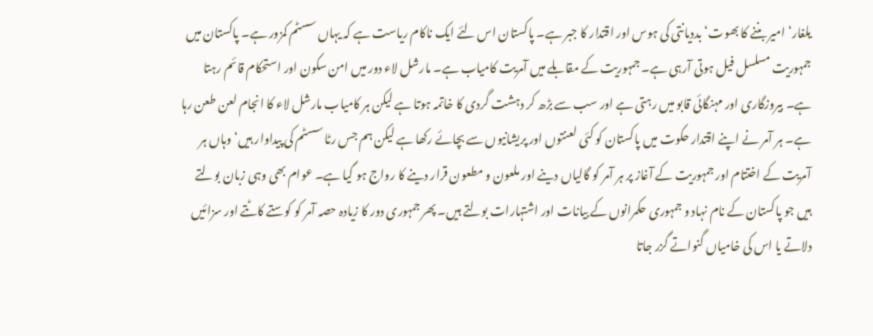یلغار‘ امیر بننے کا بھوت‘ بددیانتی کی ہوس اور اقتدار کا جبر ہے۔ پاکستان اس لئے ایک ناکام ریاست ہے کہ یہاں سسٹم کمزور ہے۔ پاکستان میں جمہوریت مسلسل فیل ہوتی آرہی ہے۔ جمہوریت کے مقابلے میں آمریت کامیاب ہے۔ مارشل لاء دور میں امن سکون اور استحکام قائم رہتا ہے۔ بیروزگاری اور مہنگائی قابو میں رہتی ہے اور سب سے بڑھ کر دہشت گردی کا خاتمہ ہوتا ہے لیکن ہر کامیاب مارشل لاء کا انجام لعن طعن رہا ہے۔ ہر آمر نے اپنے اقتدار حکوت میں پاکستان کو کئی لعنتوں اور پریشانیوں سے بچائے رکھا ہے لیکن ہم جس رٹا سسٹم کی پیداوار ہیں‘ وہاں ہر آمریت کے اختتام اور جمہوریت کے آغاز پر ہر آمر کو گالیاں دینے اور ملعون و مطعون قرار دینے کا رواج ہو گیا ہے۔ عوام بھی وہی زبان بولتے ہیں جو پاکستان کے نام نہاد و جمہوری حکمرانوں کے بیانات اور اشتہارات بولتے ہیں۔ پھر جمہوری دور کا زیادہ حصہ آمر کو کوستے کاٹتے اور سزائیں دلاتے یا اس کی خامیاں گنواتے گزر جاتا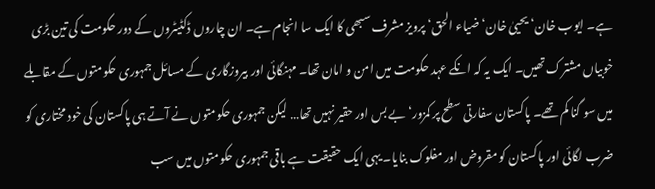ہے۔ ایوب خان‘ یحییٰ خان‘ ضیاء الحق‘ پرویز مشرف سبھی کا ایک سا انجام ہے۔ ان چاروں ڈکٹیٹروں کے دور حکومت کی تین بڑی خوبیاں مشترک تھیں۔ ایک یہ کہ انکے عہد حکومت میں امن و امان تھا۔ مہنگائی اور بیروزگاری کے مسائل جمہوری حکومتوں کے مقابلے میں سو گنا کم تھے۔ پاکستان سفارتی سطح پر کمزور‘ بے بس اور حقیر نہیں تھا… لیکن جمہوری حکومتوں نے آتے ہی پاکستان کی خود مختاری کو ضرب لگائی اور پاکستان کو مقروض اور مفلوک بنایا۔ یہی ایک حقیقت ہے باقی جمہوری حکومتوں میں سب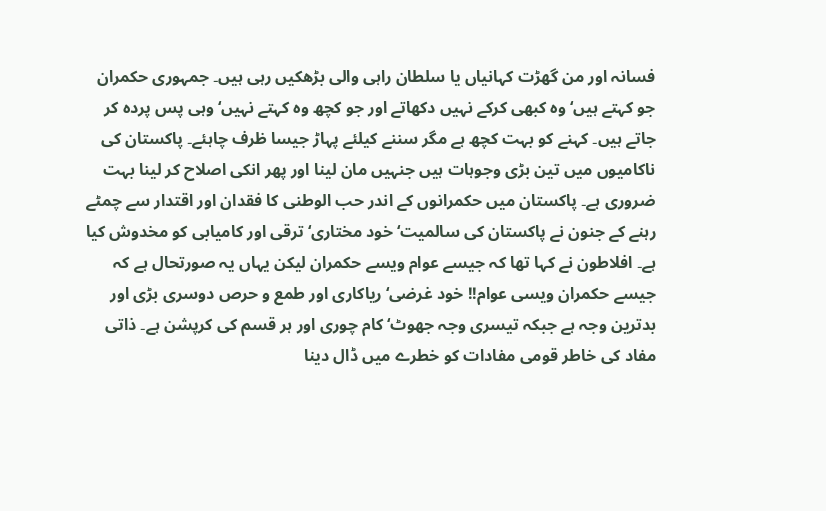فسانہ اور من گھڑت کہانیاں یا سلطان راہی والی بڑھکیں رہی ہیں۔ جمہوری حکمران جو کہتے ہیں‘ وہ کبھی کرکے نہیں دکھاتے اور جو کچھ وہ کہتے نہیں‘ وہی پس پردہ کر جاتے ہیں۔ کہنے کو بہت کچھ ہے مگر سننے کیلئے پہاڑ جیسا ظرف چاہئے۔ پاکستان کی ناکامیوں میں تین بڑی وجوہات ہیں جنہیں مان لینا اور پھر انکی اصلاح کر لینا بہت ضروری ہے۔ پاکستان میں حکمرانوں کے اندر حب الوطنی کا فقدان اور اقتدار سے چمٹے رہنے کے جنون نے پاکستان کی سالمیت‘ خود مختاری‘ ترقی اور کامیابی کو مخدوش کیا ہے۔ افلاطون نے کہا تھا کہ جیسے عوام ویسے حکمران لیکن یہاں یہ صورتحال ہے کہ جیسے حکمران ویسی عوام!! خود غرضی‘ ریاکاری اور طمع و حرص دوسری بڑی اور بدترین وجہ ہے جبکہ تیسری وجہ جھوٹ‘ کام چوری اور ہر قسم کی کرپشن ہے۔ ذاتی مفاد کی خاطر قومی مفادات کو خطرے میں ڈال دینا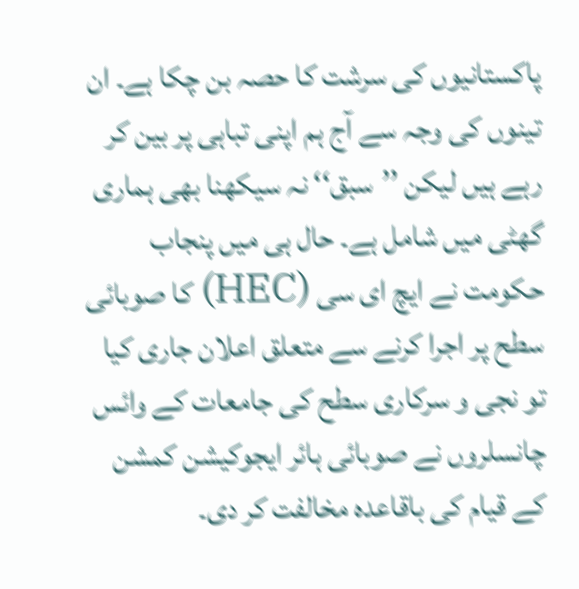پاکستانیوں کی سرشت کا حصہ بن چکا ہے۔ ان تینوں کی وجہ سے آج ہم اپنی تباہی پر بین کر رہے ہیں لیکن ’’سبق‘‘ نہ سیکھنا بھی ہماری گھٹی میں شامل ہے۔ حال ہی میں پنجاب حکومت نے ایچ ای سی (HEC) کا صوبائی سطح پر اجرا کرنے سے متعلق اعلان جاری کیا تو نجی و سرکاری سطح کی جامعات کے وائس چانسلروں نے صوبائی ہائر ایجوکیشن کمشن کے قیام کی باقاعدہ مخالفت کر دی۔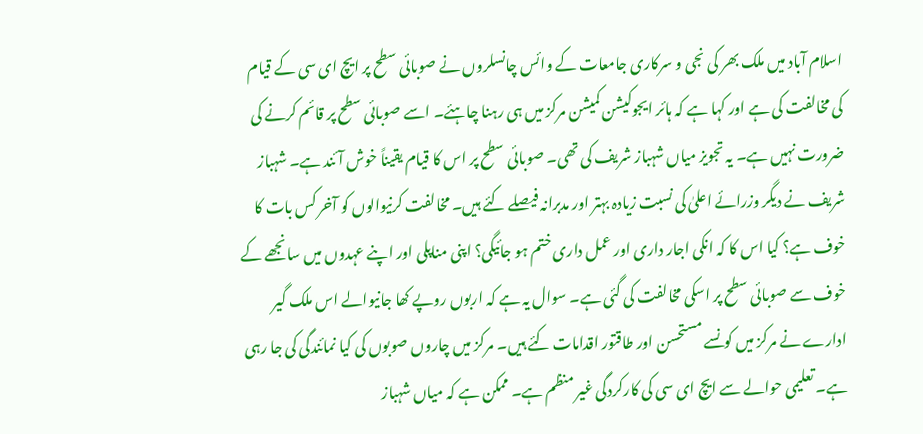اسلام آباد میں ملک بھر کی نجی و سرکاری جامعات کے وائس چانسلروں نے صوبائی سطح پر ایچ ای سی کے قیام کی مخالفت کی ہے اور کہا ہے کہ ہائر ایجوکیشن کمیشن مرکز میں ہی رہنا چاہئے۔ اسے صوبائی سطح پر قائم کرنے کی ضرورت نہیں ہے۔ یہ تجویز میاں شہباز شریف کی تھی۔ صوبائی سطح پر اس کا قیام یقیناً خوش آئند ہے۔ شہباز شریف نے دیگر وزرائے اعلیٰ کی نسبت زیادہ بہتر اور مدبرانہ فیصلے کئے ہیں۔ مخالفت کرنیوالوں کو آخر کس بات کا خوف ہے؟ کیا اس کا کہ انکی اجار داری اور عمل داری ختم ہو جائیگی؟ اپنی مناپلی اور اپنے عہدوں میں سانجھے کے خوف سے صوبائی سطح پر اسکی مخالفت کی گئی ہے۔ سوال یہ ہے کہ اربوں روپے کھا جانیوالے اس ملک گیر ادارے نے مرکز میں کونسے مستحسن اور طاقتور اقدامات کئے ہیں۔ مرکز میں چاروں صوبوں کی کیا نمائندگی کی جا رہی ہے۔ تعلیمی حوالے سے ایچ ای سی کی کارکردگی غیر منظم ہے۔ ممکن ہے کہ میاں شہباز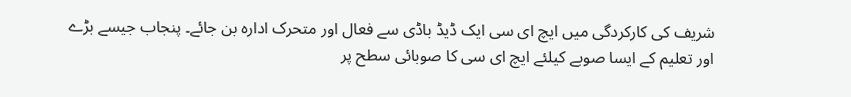شریف کی کارکردگی میں ایچ ای سی ایک ڈیڈ باڈی سے فعال اور متحرک ادارہ بن جائے۔ پنجاب جیسے بڑے اور تعلیم کے ایسا صوبے کیلئے ایچ ای سی کا صوبائی سطح پر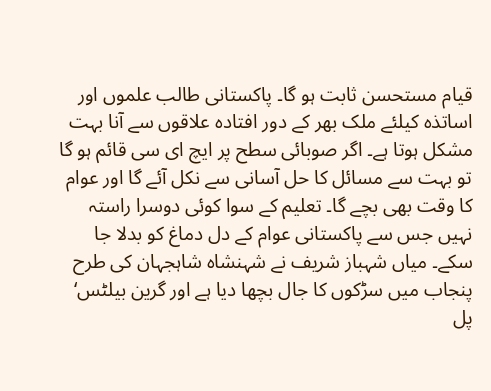قیام مستحسن ثابت ہو گا۔ پاکستانی طالب علموں اور اساتذہ کیلئے ملک بھر کے دور افتادہ علاقوں سے آنا بہت مشکل ہوتا ہے۔ اگر صوبائی سطح پر ایچ ای سی قائم ہو گا تو بہت سے مسائل کا حل آسانی سے نکل آئے گا اور عوام کا وقت بھی بچے گا۔ تعلیم کے سوا کوئی دوسرا راستہ نہیں جس سے پاکستانی عوام کے دل دماغ کو بدلا جا سکے۔ میاں شہباز شریف نے شہنشاہ شاہجہان کی طرح پنجاب میں سڑکوں کا جال بچھا دیا ہے اور گرین بیلٹس‘ پل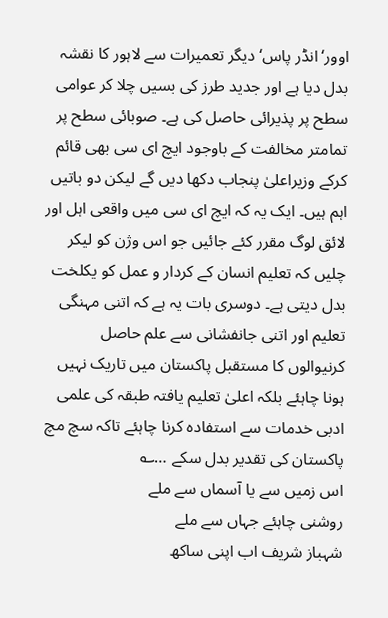اوور‘ انڈر پاس‘ دیگر تعمیرات سے لاہور کا نقشہ بدل دیا ہے اور جدید طرز کی بسیں چلا کر عوامی سطح پر پذیرائی حاصل کی ہے۔ صوبائی سطح پر تمامتر مخالفت کے باوجود ایچ ای سی بھی قائم کرکے وزیراعلیٰ پنجاب دکھا دیں گے لیکن دو باتیں اہم ہیں۔ ایک یہ کہ ایچ ای سی میں واقعی اہل اور لائق لوگ مقرر کئے جائیں جو اس وژن کو لیکر چلیں کہ تعلیم انسان کے کردار و عمل کو یکلخت بدل دیتی ہے۔ دوسری بات یہ ہے کہ اتنی مہنگی تعلیم اور اتنی جانفشانی سے علم حاصل کرنیوالوں کا مستقبل پاکستان میں تاریک نہیں ہونا چاہئے بلکہ اعلیٰ تعلیم یافتہ طبقہ کی علمی ادبی خدمات سے استفادہ کرنا چاہئے تاکہ سچ مچ پاکستان کی تقدیر بدل سکے …؎
اس زمیں سے یا آسماں سے ملے
روشنی چاہئے جہاں سے ملے
شہباز شریف اب اپنی ساکھ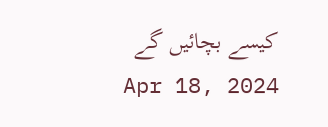کیسے بچائیں گے
Apr 18, 2024